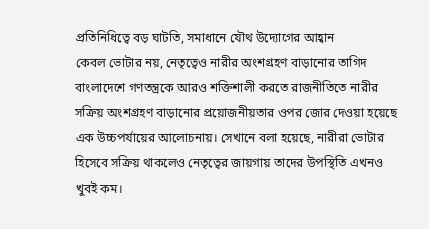প্রতিনিধিত্বে বড় ঘাটতি, সমাধানে যৌথ উদ্যোগের আহ্বান
কেবল ভোটার নয়, নেতৃত্বেও নারীর অংশগ্রহণ বাড়ানোর তাগিদ
বাংলাদেশে গণতন্ত্রকে আরও শক্তিশালী করতে রাজনীতিতে নারীর সক্রিয় অংশগ্রহণ বাড়ানোর প্রয়োজনীয়তার ওপর জোর দেওয়া হয়েছে এক উচ্চপর্যায়ের আলোচনায়। সেখানে বলা হয়েছে, নারীরা ভোটার হিসেবে সক্রিয় থাকলেও নেতৃত্বের জায়গায় তাদের উপস্থিতি এখনও খুবই কম।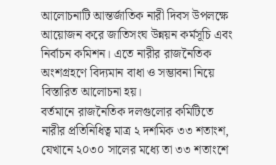আলোচনাটি আন্তর্জাতিক নারী দিবস উপলক্ষে আয়োজন করে জাতিসংঘ উন্নয়ন কর্মসূচি এবং নির্বাচন কমিশন। এতে নারীর রাজনৈতিক অংশগ্রহণে বিদ্যমান বাধা ও সম্ভাবনা নিয়ে বিস্তারিত আলোচনা হয়।
বর্তমানে রাজনৈতিক দলগুলোর কমিটিতে নারীর প্রতিনিধিত্ব মাত্র ২ দশমিক ৩৩ শতাংশ, যেখানে ২০৩০ সালের মধ্যে তা ৩৩ শতাংশে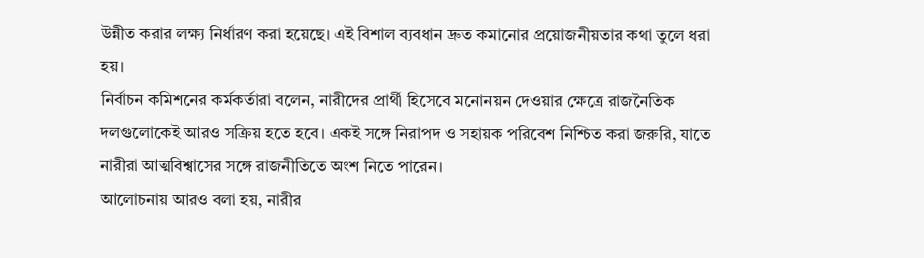উন্নীত করার লক্ষ্য নির্ধারণ করা হয়েছে। এই বিশাল ব্যবধান দ্রুত কমানোর প্রয়োজনীয়তার কথা তুলে ধরা হয়।
নির্বাচন কমিশনের কর্মকর্তারা বলেন, নারীদের প্রার্থী হিসেবে মনোনয়ন দেওয়ার ক্ষেত্রে রাজনৈতিক দলগুলোকেই আরও সক্রিয় হতে হবে। একই সঙ্গে নিরাপদ ও সহায়ক পরিবেশ নিশ্চিত করা জরুরি, যাতে নারীরা আত্মবিশ্বাসের সঙ্গে রাজনীতিতে অংশ নিতে পারেন।
আলোচনায় আরও বলা হয়, নারীর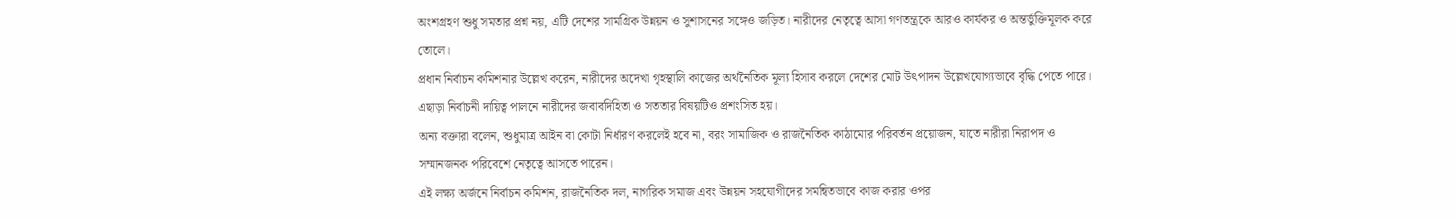অংশগ্রহণ শুধু সমতার প্রশ্ন নয়, এটি দেশের সামগ্রিক উন্নয়ন ও সুশাসনের সঙ্গেও জড়িত। নারীদের নেতৃত্বে আসা গণতন্ত্রকে আরও কার্যকর ও অন্তর্ভুক্তিমূলক করে তোলে।
প্রধান নির্বাচন কমিশনার উল্লেখ করেন, নারীদের অদেখা গৃহস্থালি কাজের অর্থনৈতিক মূল্য হিসাব করলে দেশের মোট উৎপাদন উল্লেখযোগ্যভাবে বৃদ্ধি পেতে পারে। এছাড়া নির্বাচনী দায়িত্ব পালনে নারীদের জবাবদিহিতা ও সততার বিষয়টিও প্রশংসিত হয়।
অন্য বক্তারা বলেন, শুধুমাত্র আইন বা কোটা নির্ধারণ করলেই হবে না, বরং সামাজিক ও রাজনৈতিক কাঠামোর পরিবর্তন প্রয়োজন, যাতে নারীরা নিরাপদ ও সম্মানজনক পরিবেশে নেতৃত্বে আসতে পারেন।
এই লক্ষ্য অর্জনে নির্বাচন কমিশন, রাজনৈতিক দল, নাগরিক সমাজ এবং উন্নয়ন সহযোগীদের সমন্বিতভাবে কাজ করার ওপর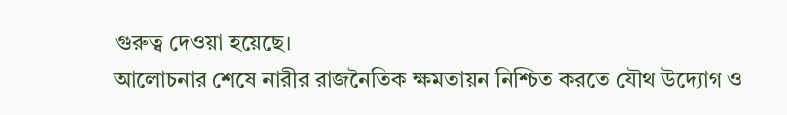গুরুত্ব দেওয়া হয়েছে।
আলোচনার শেষে নারীর রাজনৈতিক ক্ষমতায়ন নিশ্চিত করতে যৌথ উদ্যোগ ও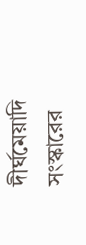দীর্ঘমেয়াদি সংস্কারের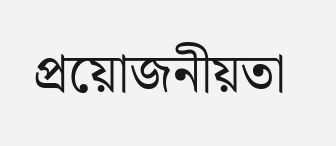প্রয়োজনীয়তা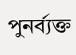পুনর্ব্যক্ত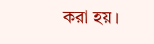করা হয়।